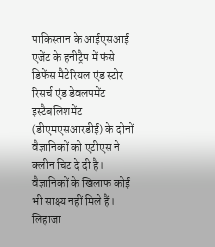पाकिस्तान के आईएसआई एजेंट के हनीट्रैप में फंसे डिफेंस मैटेरियल एंड स्टोर रिसर्च एंड डेवलपमेंट इस्टैबलिशमेंट (डीएमएसआरडीई) के दोनों वैज्ञानिकों को एटीएस ने क्लीन चिट दे दी है। वैज्ञानिकों के खिलाफ कोई भी साक्ष्य नहीं मिले हैं। लिहाजा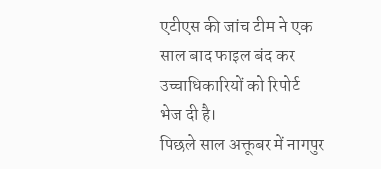एटीएस की जांच टीम ने एक साल बाद फाइल बंद कर उच्चाधिकारियों को रिपोर्ट भेज दी है।
पिछले साल अक्तूबर में नागपुर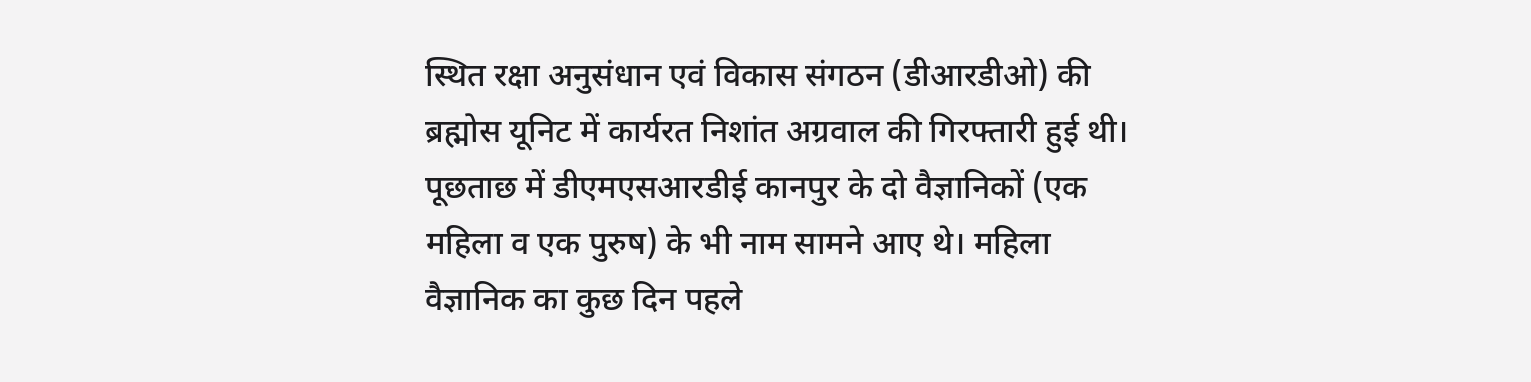स्थित रक्षा अनुसंधान एवं विकास संगठन (डीआरडीओ) की ब्रह्मोस यूनिट में कार्यरत निशांत अग्रवाल की गिरफ्तारी हुई थी। पूछताछ में डीएमएसआरडीई कानपुर के दो वैज्ञानिकों (एक महिला व एक पुरुष) के भी नाम सामने आए थे। महिला वैज्ञानिक का कुछ दिन पहले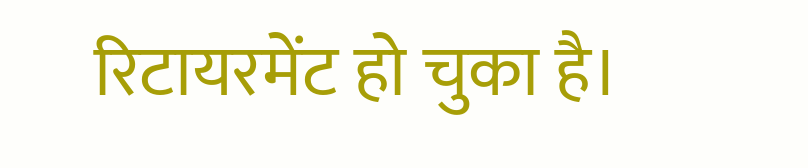रिटायरमेंट हो चुका है।